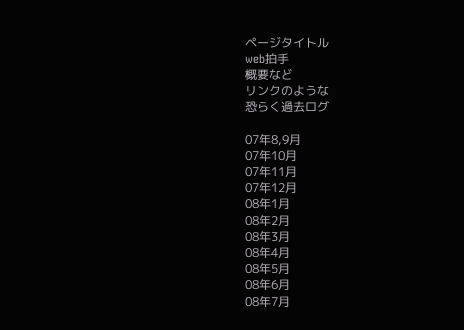ページタイトル
web拍手
概要など
リンクのような
恐らく過去ログ

07年8,9月
07年10月
07年11月
07年12月
08年1月
08年2月
08年3月
08年4月
08年5月
08年6月
08年7月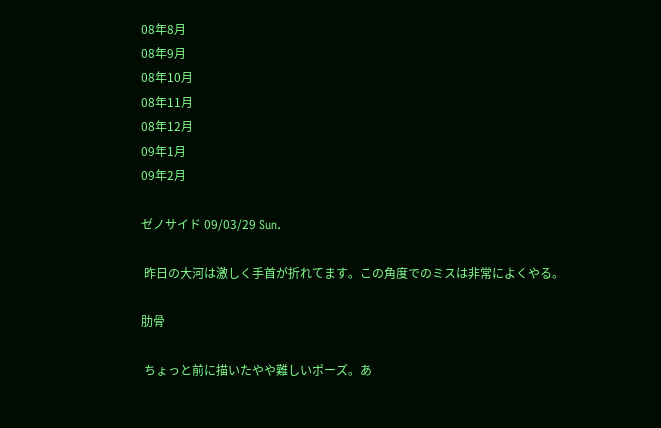08年8月
08年9月
08年10月
08年11月
08年12月
09年1月
09年2月

ゼノサイド 09/03/29 Sun.

 昨日の大河は激しく手首が折れてます。この角度でのミスは非常によくやる。

肋骨

 ちょっと前に描いたやや難しいポーズ。あ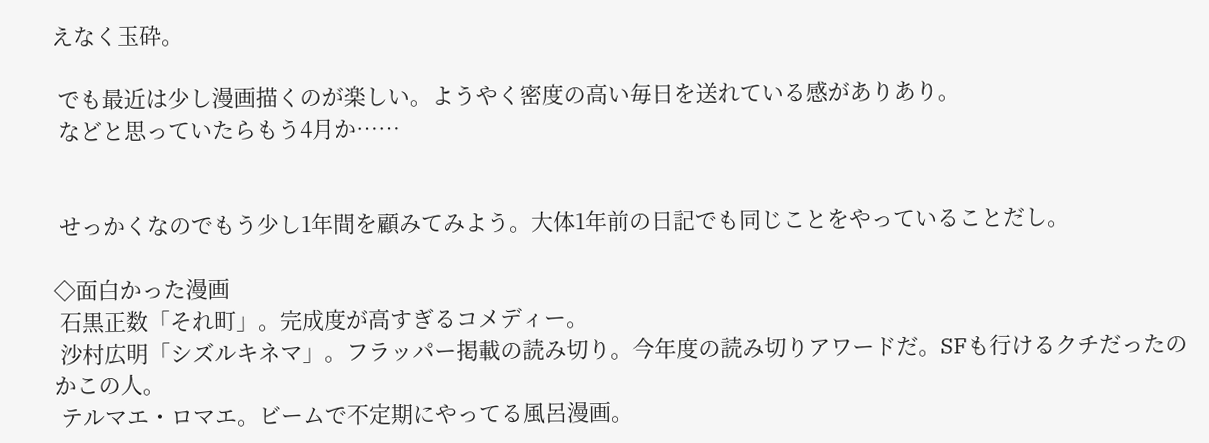えなく玉砕。

 でも最近は少し漫画描くのが楽しい。ようやく密度の高い毎日を送れている感がありあり。
 などと思っていたらもう4月か……


 せっかくなのでもう少し1年間を顧みてみよう。大体1年前の日記でも同じことをやっていることだし。

◇面白かった漫画
 石黒正数「それ町」。完成度が高すぎるコメディー。
 沙村広明「シズルキネマ」。フラッパー掲載の読み切り。今年度の読み切りアワードだ。SFも行けるクチだったのかこの人。
 テルマエ・ロマエ。ビームで不定期にやってる風呂漫画。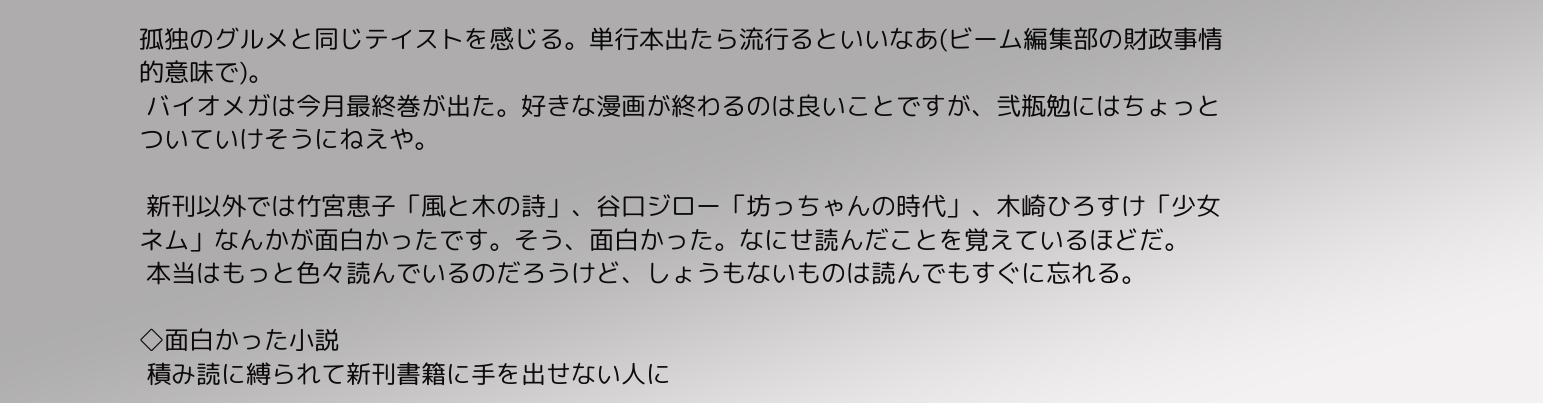孤独のグルメと同じテイストを感じる。単行本出たら流行るといいなあ(ビーム編集部の財政事情的意味で)。
 バイオメガは今月最終巻が出た。好きな漫画が終わるのは良いことですが、弐瓶勉にはちょっとついていけそうにねえや。

 新刊以外では竹宮恵子「風と木の詩」、谷口ジロー「坊っちゃんの時代」、木崎ひろすけ「少女 ネム」なんかが面白かったです。そう、面白かった。なにせ読んだことを覚えているほどだ。
 本当はもっと色々読んでいるのだろうけど、しょうもないものは読んでもすぐに忘れる。

◇面白かった小説
 積み読に縛られて新刊書籍に手を出せない人に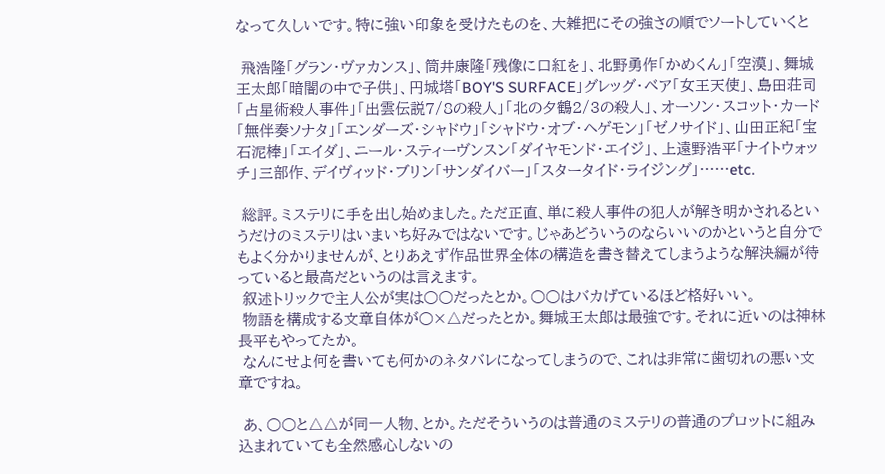なって久しいです。特に強い印象を受けたものを、大雑把にその強さの順でソートしていくと

 飛浩隆「グラン・ヴァカンス」、筒井康隆「残像に口紅を」、北野勇作「かめくん」「空漠」、舞城王太郎「暗闇の中で子供」、円城塔「BOY'S SURFACE」グレッグ・ベア「女王天使」、島田荘司「占星術殺人事件」「出雲伝説7/8の殺人」「北の夕鶴2/3の殺人」、オーソン・スコット・カード「無伴奏ソナタ」「エンダーズ・シャドウ」「シャドウ・オブ・ヘゲモン」「ゼノサイド」、山田正紀「宝石泥棒」「エイダ」、ニール・スティーヴンスン「ダイヤモンド・エイジ」、上遠野浩平「ナイトウォッチ」三部作、デイヴィッド・ブリン「サンダイバー」「スタータイド・ライジング」……etc.

 総評。ミステリに手を出し始めました。ただ正直、単に殺人事件の犯人が解き明かされるというだけのミステリはいまいち好みではないです。じゃあどういうのならいいのかというと自分でもよく分かりませんが、とりあえず作品世界全体の構造を書き替えてしまうような解決編が待っていると最高だというのは言えます。
 叙述トリックで主人公が実は○○だったとか。○○はバカげているほど格好いい。
 物語を構成する文章自体が○×△だったとか。舞城王太郎は最強です。それに近いのは神林長平もやってたか。
 なんにせよ何を書いても何かのネタバレになってしまうので、これは非常に歯切れの悪い文章ですね。

 あ、○○と△△が同一人物、とか。ただそういうのは普通のミステリの普通のプロットに組み込まれていても全然感心しないの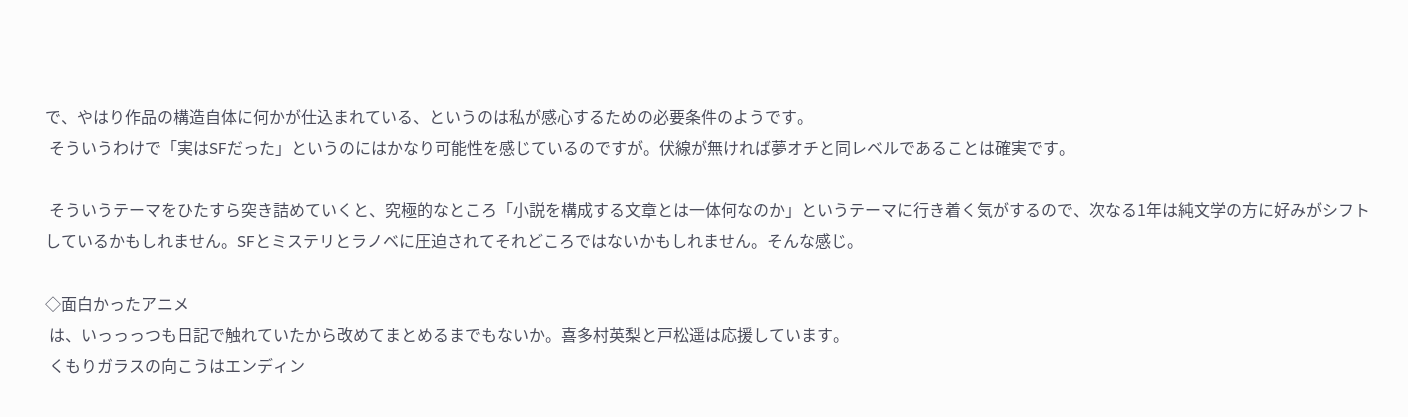で、やはり作品の構造自体に何かが仕込まれている、というのは私が感心するための必要条件のようです。
 そういうわけで「実はSFだった」というのにはかなり可能性を感じているのですが。伏線が無ければ夢オチと同レベルであることは確実です。

 そういうテーマをひたすら突き詰めていくと、究極的なところ「小説を構成する文章とは一体何なのか」というテーマに行き着く気がするので、次なる1年は純文学の方に好みがシフトしているかもしれません。SFとミステリとラノベに圧迫されてそれどころではないかもしれません。そんな感じ。

◇面白かったアニメ
 は、いっっっつも日記で触れていたから改めてまとめるまでもないか。喜多村英梨と戸松遥は応援しています。
 くもりガラスの向こうはエンディン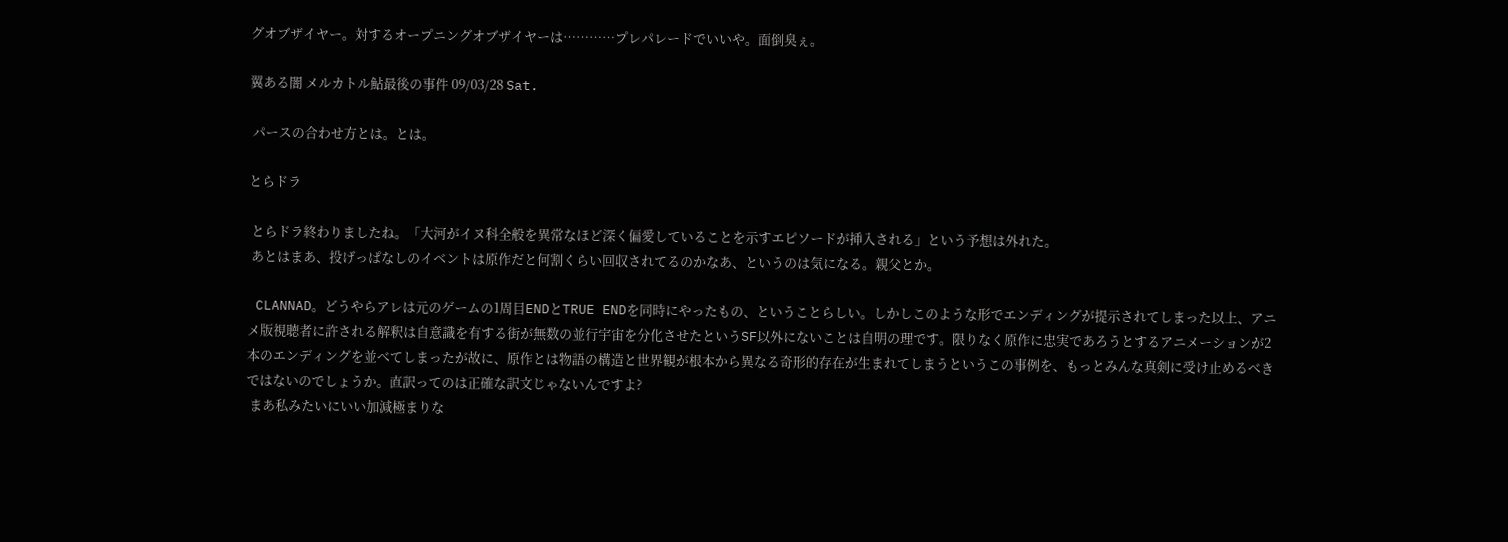グオブザイヤー。対するオープニングオブザイヤーは…………プレパレードでいいや。面倒臭ぇ。

翼ある闇 メルカトル鮎最後の事件 09/03/28 Sat.

 パースの合わせ方とは。とは。

とらドラ

 とらドラ終わりましたね。「大河がイヌ科全般を異常なほど深く偏愛していることを示すエピソードが挿入される」という予想は外れた。
 あとはまあ、投げっぱなしのイベントは原作だと何割くらい回収されてるのかなあ、というのは気になる。親父とか。

 CLANNAD。どうやらアレは元のゲームの1周目ENDとTRUE ENDを同時にやったもの、ということらしい。しかしこのような形でエンディングが提示されてしまった以上、アニメ版視聴者に許される解釈は自意識を有する街が無数の並行宇宙を分化させたというSF以外にないことは自明の理です。限りなく原作に忠実であろうとするアニメーションが2本のエンディングを並べてしまったが故に、原作とは物語の構造と世界観が根本から異なる奇形的存在が生まれてしまうというこの事例を、もっとみんな真剣に受け止めるべきではないのでしょうか。直訳ってのは正確な訳文じゃないんですよ?
 まあ私みたいにいい加減極まりな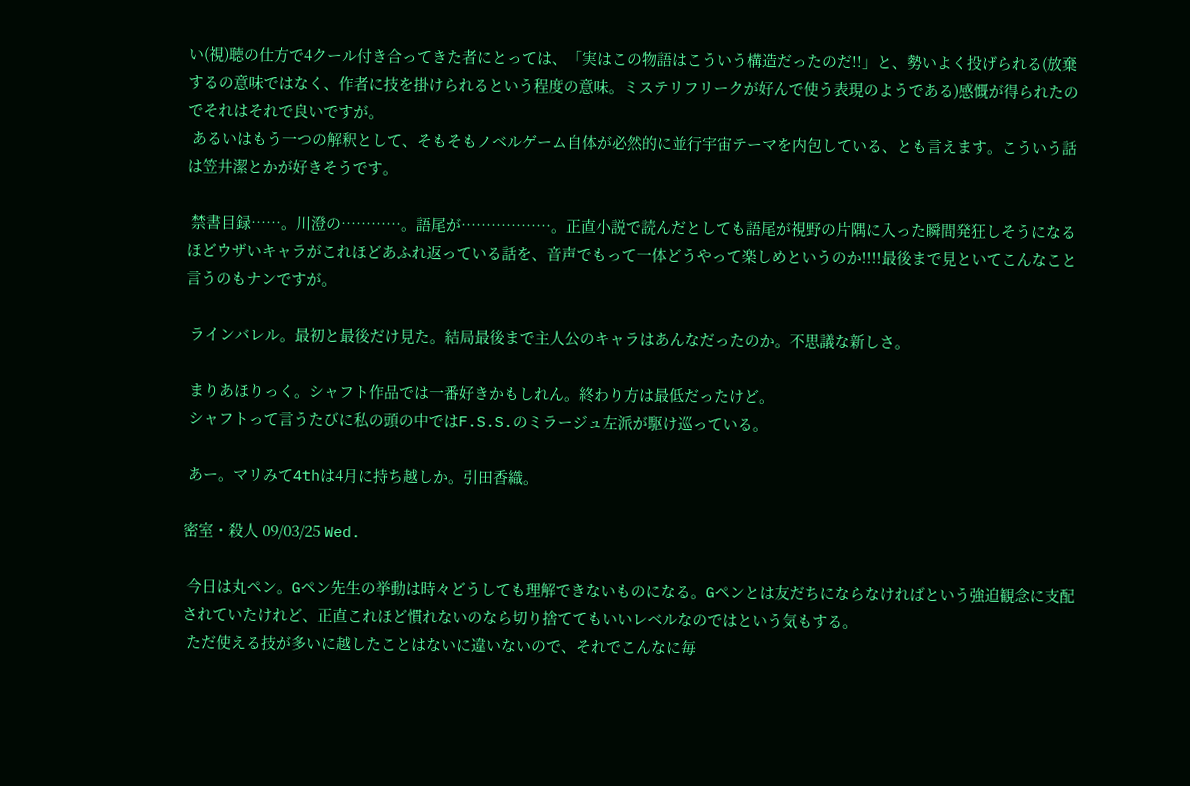い(視)聴の仕方で4クール付き合ってきた者にとっては、「実はこの物語はこういう構造だったのだ!!」と、勢いよく投げられる(放棄するの意味ではなく、作者に技を掛けられるという程度の意味。ミステリフリークが好んで使う表現のようである)感慨が得られたのでそれはそれで良いですが。
 あるいはもう一つの解釈として、そもそもノベルゲーム自体が必然的に並行宇宙テーマを内包している、とも言えます。こういう話は笠井潔とかが好きそうです。

 禁書目録……。川澄の…………。語尾が………………。正直小説で読んだとしても語尾が視野の片隅に入った瞬間発狂しそうになるほどウザいキャラがこれほどあふれ返っている話を、音声でもって一体どうやって楽しめというのか!!!!最後まで見といてこんなこと言うのもナンですが。

 ラインバレル。最初と最後だけ見た。結局最後まで主人公のキャラはあんなだったのか。不思議な新しさ。

 まりあほりっく。シャフト作品では一番好きかもしれん。終わり方は最低だったけど。
 シャフトって言うたびに私の頭の中ではF.S.S.のミラージュ左派が駆け巡っている。

 あー。マリみて4thは4月に持ち越しか。引田香織。

密室・殺人 09/03/25 Wed.

 今日は丸ペン。Gペン先生の挙動は時々どうしても理解できないものになる。Gペンとは友だちにならなければという強迫観念に支配されていたけれど、正直これほど慣れないのなら切り捨ててもいいレベルなのではという気もする。
 ただ使える技が多いに越したことはないに違いないので、それでこんなに毎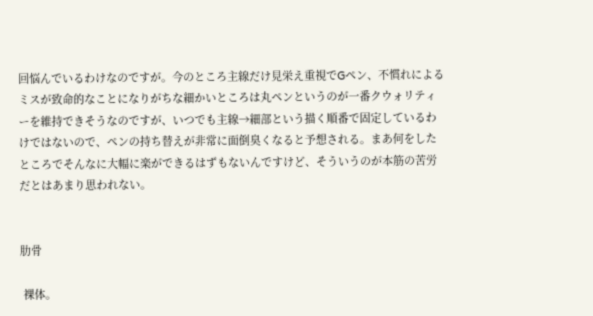回悩んでいるわけなのですが。今のところ主線だけ見栄え重視でGペン、不慣れによるミスが致命的なことになりがちな細かいところは丸ペンというのが一番クウォリティーを維持できそうなのですが、いつでも主線→細部という描く順番で固定しているわけではないので、ペンの持ち替えが非常に面倒臭くなると予想される。まあ何をしたところでそんなに大幅に楽ができるはずもないんですけど、そういうのが本筋の苦労だとはあまり思われない。


肋骨

 裸体。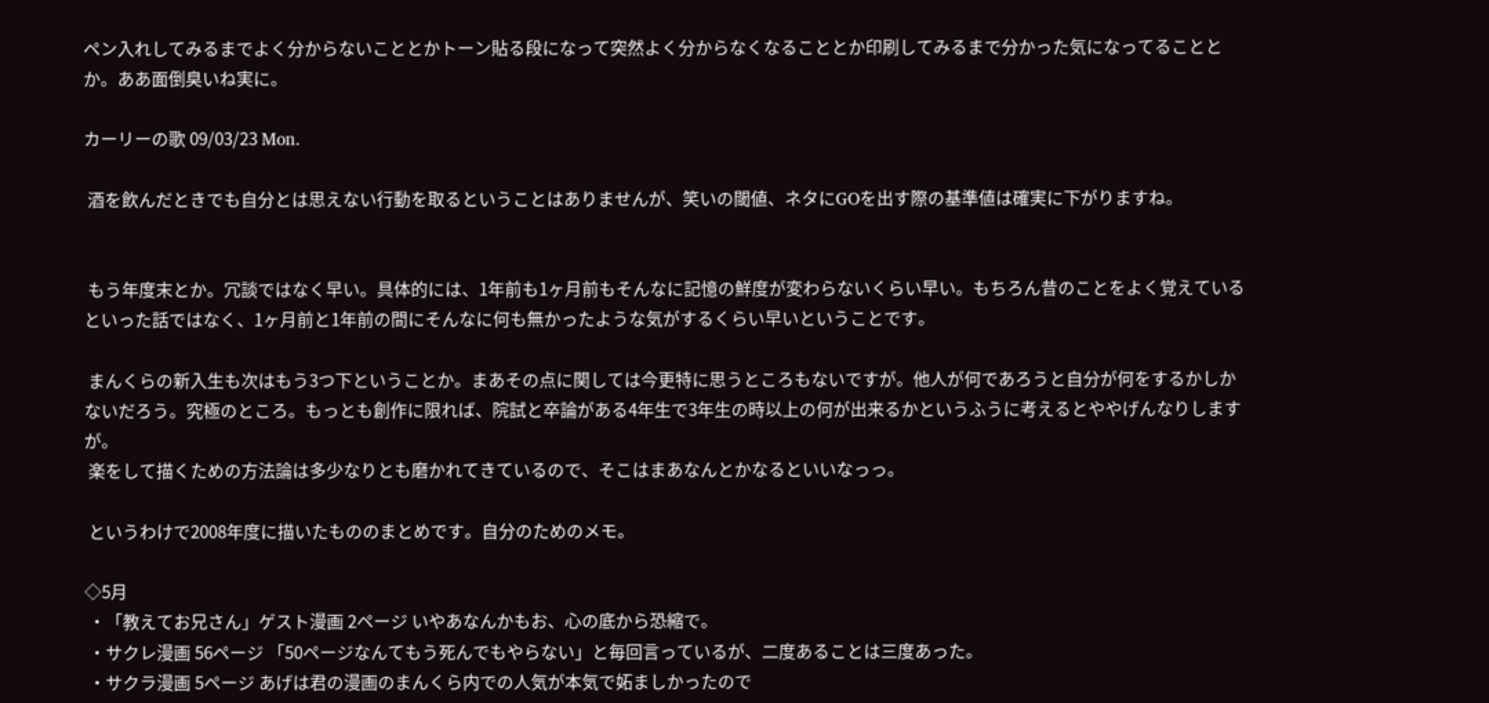ペン入れしてみるまでよく分からないこととかトーン貼る段になって突然よく分からなくなることとか印刷してみるまで分かった気になってることとか。ああ面倒臭いね実に。

カーリーの歌 09/03/23 Mon.

 酒を飲んだときでも自分とは思えない行動を取るということはありませんが、笑いの閾値、ネタにGOを出す際の基準値は確実に下がりますね。


 もう年度末とか。冗談ではなく早い。具体的には、1年前も1ヶ月前もそんなに記憶の鮮度が変わらないくらい早い。もちろん昔のことをよく覚えているといった話ではなく、1ヶ月前と1年前の間にそんなに何も無かったような気がするくらい早いということです。

 まんくらの新入生も次はもう3つ下ということか。まあその点に関しては今更特に思うところもないですが。他人が何であろうと自分が何をするかしかないだろう。究極のところ。もっとも創作に限れば、院試と卒論がある4年生で3年生の時以上の何が出来るかというふうに考えるとややげんなりしますが。
 楽をして描くための方法論は多少なりとも磨かれてきているので、そこはまあなんとかなるといいなっっ。

 というわけで2008年度に描いたもののまとめです。自分のためのメモ。

◇5月
 ・「教えてお兄さん」ゲスト漫画 2ページ いやあなんかもお、心の底から恐縮で。
 ・サクレ漫画 56ページ 「50ページなんてもう死んでもやらない」と毎回言っているが、二度あることは三度あった。
 ・サクラ漫画 5ページ あげは君の漫画のまんくら内での人気が本気で妬ましかったので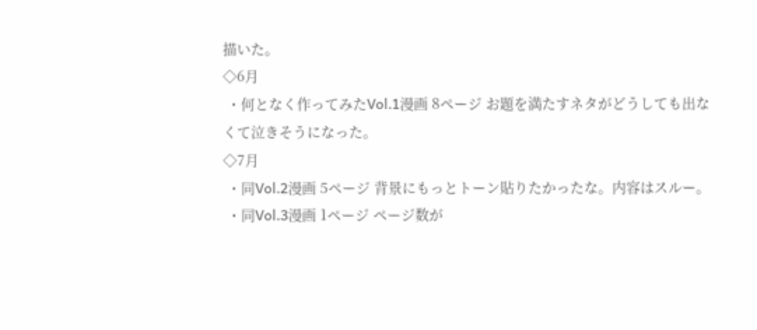描いた。
◇6月
 ・何となく作ってみたVol.1漫画 8ページ お題を満たすネタがどうしても出なくて泣きそうになった。
◇7月
 ・同Vol.2漫画 5ページ 背景にもっとトーン貼りたかったな。内容はスルー。
 ・同Vol.3漫画 1ページ ページ数が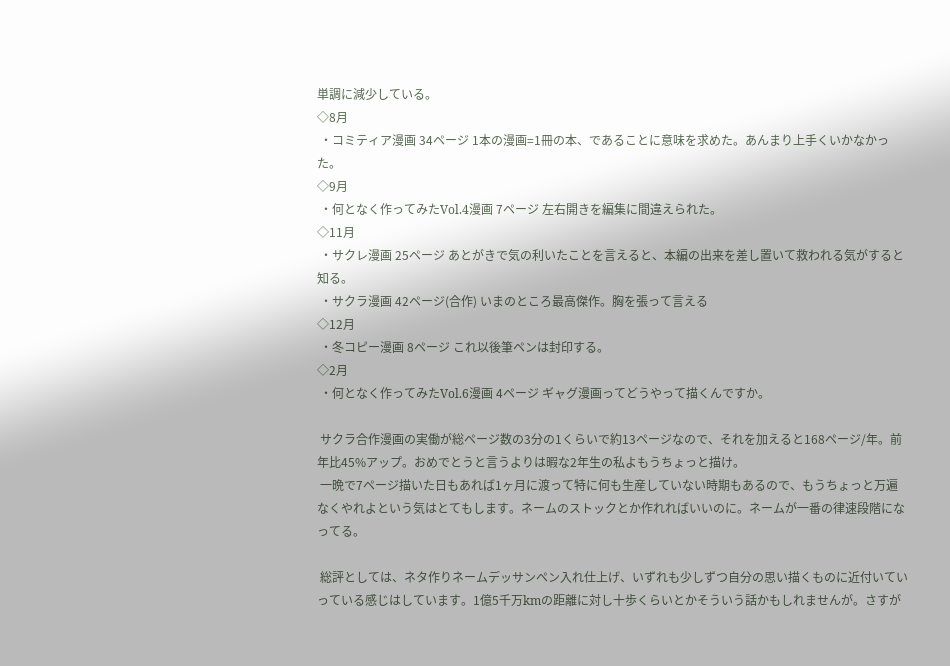単調に減少している。
◇8月
 ・コミティア漫画 34ページ 1本の漫画=1冊の本、であることに意味を求めた。あんまり上手くいかなかった。
◇9月
 ・何となく作ってみたVol.4漫画 7ページ 左右開きを編集に間違えられた。
◇11月
 ・サクレ漫画 25ページ あとがきで気の利いたことを言えると、本編の出来を差し置いて救われる気がすると知る。
 ・サクラ漫画 42ページ(合作) いまのところ最高傑作。胸を張って言える
◇12月
 ・冬コピー漫画 8ページ これ以後筆ペンは封印する。
◇2月
 ・何となく作ってみたVol.6漫画 4ページ ギャグ漫画ってどうやって描くんですか。

 サクラ合作漫画の実働が総ページ数の3分の1くらいで約13ページなので、それを加えると168ページ/年。前年比45%アップ。おめでとうと言うよりは暇な2年生の私よもうちょっと描け。
 一晩で7ページ描いた日もあれば1ヶ月に渡って特に何も生産していない時期もあるので、もうちょっと万遍なくやれよという気はとてもします。ネームのストックとか作れればいいのに。ネームが一番の律速段階になってる。

 総評としては、ネタ作りネームデッサンペン入れ仕上げ、いずれも少しずつ自分の思い描くものに近付いていっている感じはしています。1億5千万kmの距離に対し十歩くらいとかそういう話かもしれませんが。さすが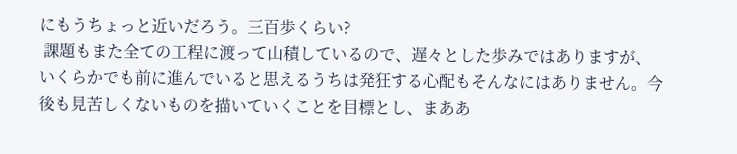にもうちょっと近いだろう。三百歩くらい?
 課題もまた全ての工程に渡って山積しているので、遅々とした歩みではありますが、いくらかでも前に進んでいると思えるうちは発狂する心配もそんなにはありません。今後も見苦しくないものを描いていくことを目標とし、まああ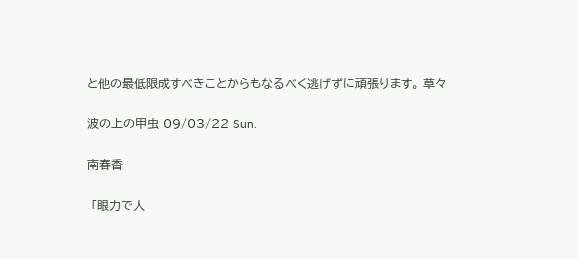と他の最低限成すべきことからもなるべく逃げずに頑張ります。 草々

波の上の甲虫 09/03/22 Sun.

南春香

 「眼力で人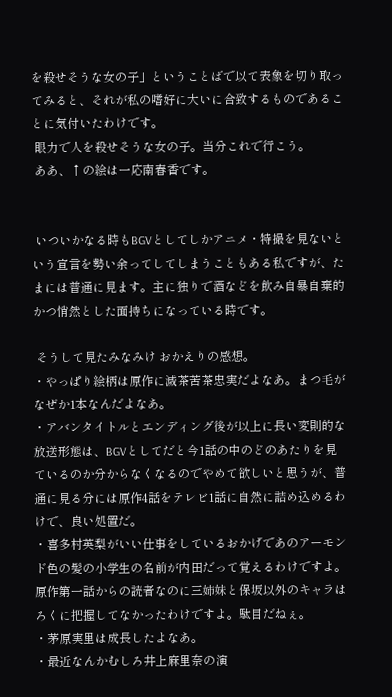を殺せそうな女の子」ということばで以て表象を切り取ってみると、それが私の嗜好に大いに合致するものであることに気付いたわけです。
 眼力で人を殺せそうな女の子。当分これで行こう。
 ああ、↑の絵は一応南春香です。


 いついかなる時もBGVとしてしかアニメ・特撮を見ないという宣言を勢い余ってしてしまうこともある私ですが、たまには普通に見ます。主に独りで酒などを飲み自暴自棄的かつ悄然とした面持ちになっている時です。

 そうして見たみなみけ おかえりの感想。
・やっぱり絵柄は原作に滅茶苦茶忠実だよなあ。まつ毛がなぜか1本なんだよなあ。
・アバンタイトルとエンディング後が以上に長い変則的な放送形態は、BGVとしてだと今1話の中のどのあたりを見ているのか分からなくなるのでやめて欲しいと思うが、普通に見る分には原作4話をテレビ1話に自然に詰め込めるわけで、良い処置だ。
・喜多村英梨がいい仕事をしているおかげであのアーモンド色の髪の小学生の名前が内田だって覚えるわけですよ。原作第一話からの読者なのに三姉妹と保坂以外のキャラはろくに把握してなかったわけですよ。駄目だねぇ。
・茅原実里は成長したよなあ。
・最近なんかむしろ井上麻里奈の演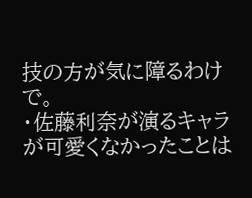技の方が気に障るわけで。
・佐藤利奈が演るキャラが可愛くなかったことは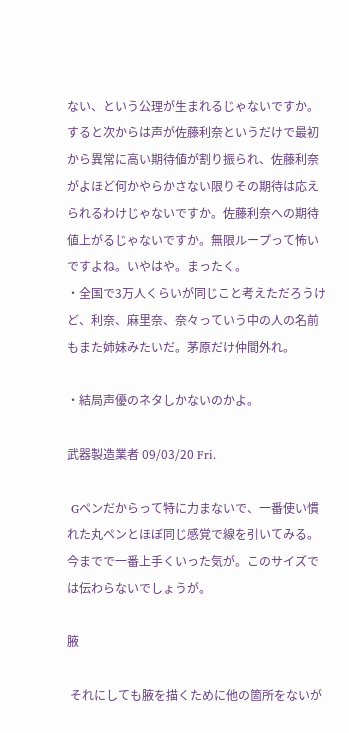ない、という公理が生まれるじゃないですか。すると次からは声が佐藤利奈というだけで最初から異常に高い期待値が割り振られ、佐藤利奈がよほど何かやらかさない限りその期待は応えられるわけじゃないですか。佐藤利奈への期待値上がるじゃないですか。無限ループって怖いですよね。いやはや。まったく。
・全国で3万人くらいが同じこと考えただろうけど、利奈、麻里奈、奈々っていう中の人の名前もまた姉妹みたいだ。茅原だけ仲間外れ。

・結局声優のネタしかないのかよ。

武器製造業者 09/03/20 Fri.

 Gペンだからって特に力まないで、一番使い慣れた丸ペンとほぼ同じ感覚で線を引いてみる。今までで一番上手くいった気が。このサイズでは伝わらないでしょうが。

腋

 それにしても腋を描くために他の箇所をないが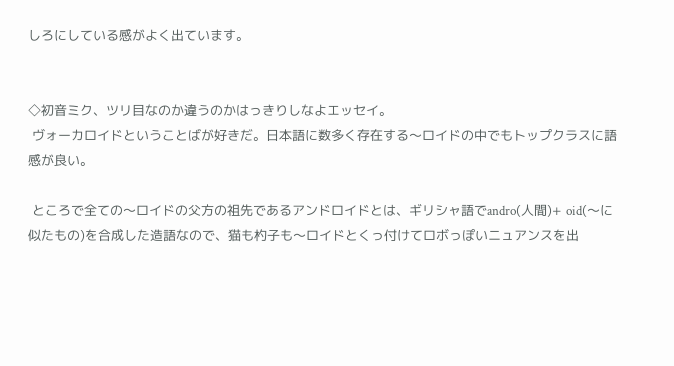しろにしている感がよく出ています。


◇初音ミク、ツリ目なのか違うのかはっきりしなよエッセイ。
 ヴォーカロイドということばが好きだ。日本語に数多く存在する〜ロイドの中でもトップクラスに語感が良い。

 ところで全ての〜ロイドの父方の祖先であるアンドロイドとは、ギリシャ語でandro(人間)+ oid(〜に似たもの)を合成した造語なので、猫も杓子も〜ロイドとくっ付けてロボっぽいニュアンスを出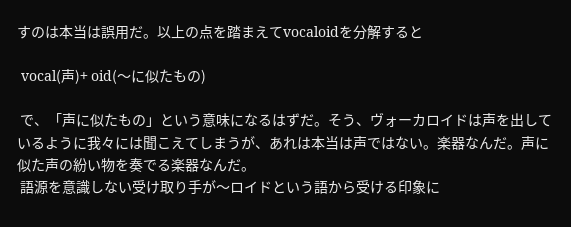すのは本当は誤用だ。以上の点を踏まえてvocaloidを分解すると

 vocal(声)+ oid(〜に似たもの)

 で、「声に似たもの」という意味になるはずだ。そう、ヴォーカロイドは声を出しているように我々には聞こえてしまうが、あれは本当は声ではない。楽器なんだ。声に似た声の紛い物を奏でる楽器なんだ。
 語源を意識しない受け取り手が〜ロイドという語から受ける印象に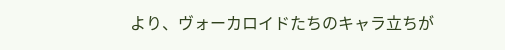より、ヴォーカロイドたちのキャラ立ちが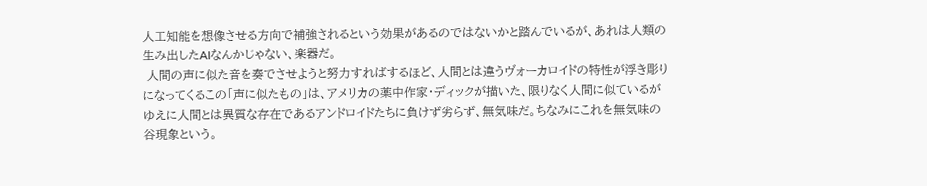人工知能を想像させる方向で補強されるという効果があるのではないかと踏んでいるが、あれは人類の生み出したAIなんかじゃない、楽器だ。
 人間の声に似た音を奏でさせようと努力すればするほど、人間とは違うヴォーカロイドの特性が浮き彫りになってくるこの「声に似たもの」は、アメリカの薬中作家・ディックが描いた、限りなく人間に似ているがゆえに人間とは異質な存在であるアンドロイドたちに負けず劣らず、無気味だ。ちなみにこれを無気味の谷現象という。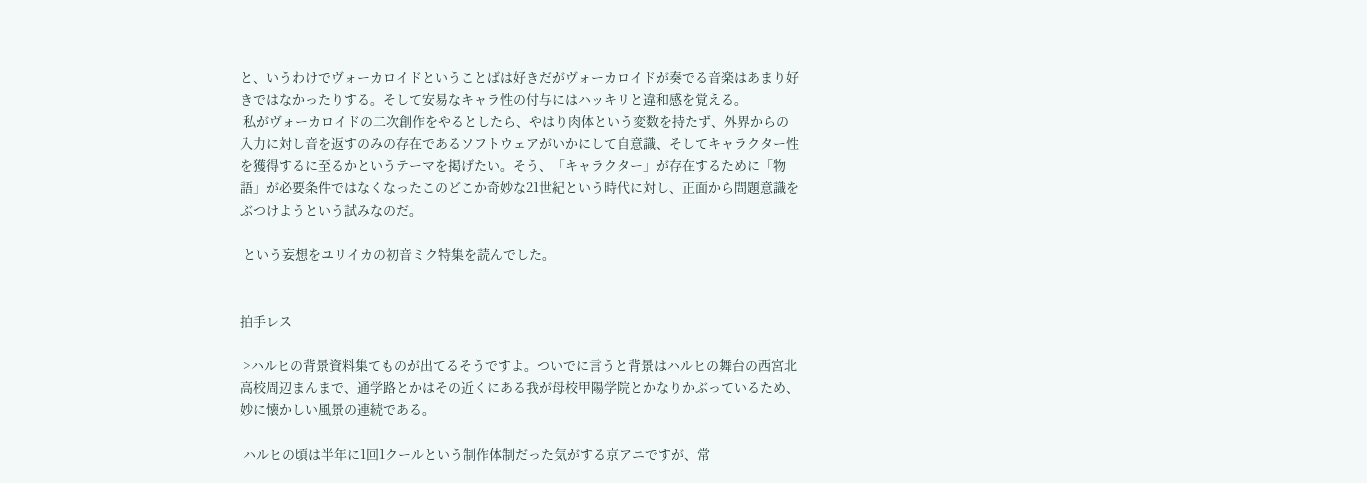と、いうわけでヴォーカロイドということばは好きだがヴォーカロイドが奏でる音楽はあまり好きではなかったりする。そして安易なキャラ性の付与にはハッキリと違和感を覚える。
 私がヴォーカロイドの二次創作をやるとしたら、やはり肉体という変数を持たず、外界からの入力に対し音を返すのみの存在であるソフトウェアがいかにして自意識、そしてキャラクター性を獲得するに至るかというテーマを掲げたい。そう、「キャラクター」が存在するために「物語」が必要条件ではなくなったこのどこか奇妙な21世紀という時代に対し、正面から問題意識をぶつけようという試みなのだ。

 という妄想をユリイカの初音ミク特集を読んでした。


拍手レス

 >ハルヒの背景資料集てものが出てるそうですよ。ついでに言うと背景はハルヒの舞台の西宮北高校周辺まんまで、通学路とかはその近くにある我が母校甲陽学院とかなりかぶっているため、妙に懐かしい風景の連続である。

 ハルヒの頃は半年に1回1クールという制作体制だった気がする京アニですが、常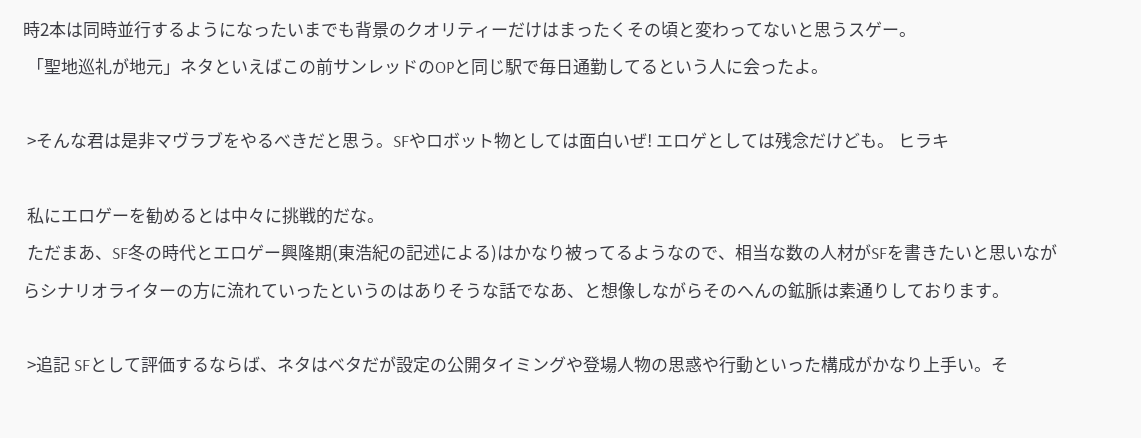時2本は同時並行するようになったいまでも背景のクオリティーだけはまったくその頃と変わってないと思うスゲー。
 「聖地巡礼が地元」ネタといえばこの前サンレッドのOPと同じ駅で毎日通勤してるという人に会ったよ。

 >そんな君は是非マヴラブをやるべきだと思う。SFやロボット物としては面白いぜ! エロゲとしては残念だけども。 ヒラキ

 私にエロゲーを勧めるとは中々に挑戦的だな。
 ただまあ、SF冬の時代とエロゲー興隆期(東浩紀の記述による)はかなり被ってるようなので、相当な数の人材がSFを書きたいと思いながらシナリオライターの方に流れていったというのはありそうな話でなあ、と想像しながらそのへんの鉱脈は素通りしております。

 >追記 SFとして評価するならば、ネタはベタだが設定の公開タイミングや登場人物の思惑や行動といった構成がかなり上手い。そ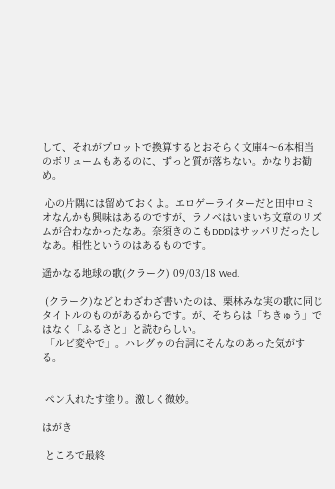して、それがプロットで換算するとおそらく文庫4〜6本相当のボリュームもあるのに、ずっと質が落ちない。かなりお勧め。

 心の片隅には留めておくよ。エロゲーライターだと田中ロミオなんかも興味はあるのですが、ラノベはいまいち文章のリズムが合わなかったなあ。奈須きのこもDDDはサッパリだったしなあ。相性というのはあるものです。

遥かなる地球の歌(クラーク) 09/03/18 Wed.

 (クラーク)などとわざわざ書いたのは、栗林みな実の歌に同じタイトルのものがあるからです。が、そちらは「ちきゅう」ではなく「ふるさと」と読むらしい。
 「ルビ変やで」。ハレグゥの台詞にそんなのあった気がする。


 ペン入れたす塗り。激しく微妙。

はがき

 ところで最終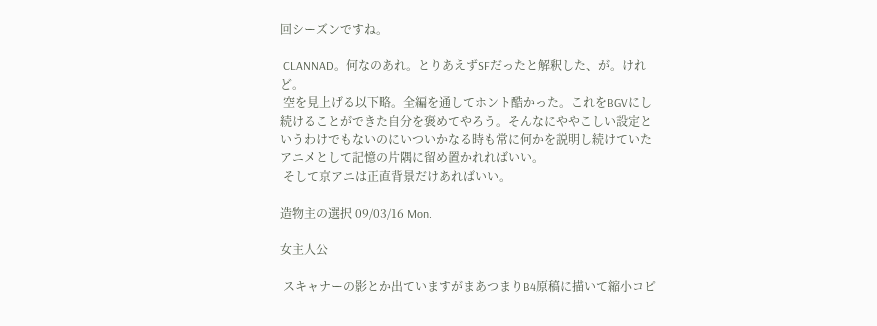回シーズンですね。

 CLANNAD。何なのあれ。とりあえずSFだったと解釈した、が。けれど。
 空を見上げる以下略。全編を通してホント酷かった。これをBGVにし続けることができた自分を褒めてやろう。そんなにややこしい設定というわけでもないのにいついかなる時も常に何かを説明し続けていたアニメとして記憶の片隅に留め置かれればいい。
 そして京アニは正直背景だけあればいい。

造物主の選択 09/03/16 Mon.

女主人公

 スキャナーの影とか出ていますがまあつまりB4原稿に描いて縮小コピ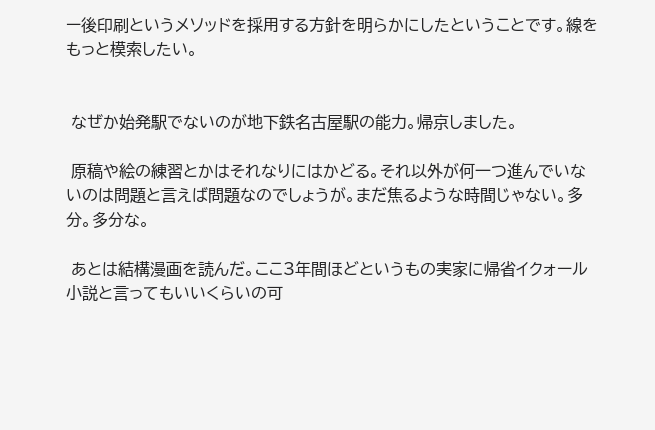ー後印刷というメソッドを採用する方針を明らかにしたということです。線をもっと模索したい。


 なぜか始発駅でないのが地下鉄名古屋駅の能力。帰京しました。

 原稿や絵の練習とかはそれなりにはかどる。それ以外が何一つ進んでいないのは問題と言えば問題なのでしょうが。まだ焦るような時間じゃない。多分。多分な。

 あとは結構漫画を読んだ。ここ3年間ほどというもの実家に帰省イクォール小説と言ってもいいくらいの可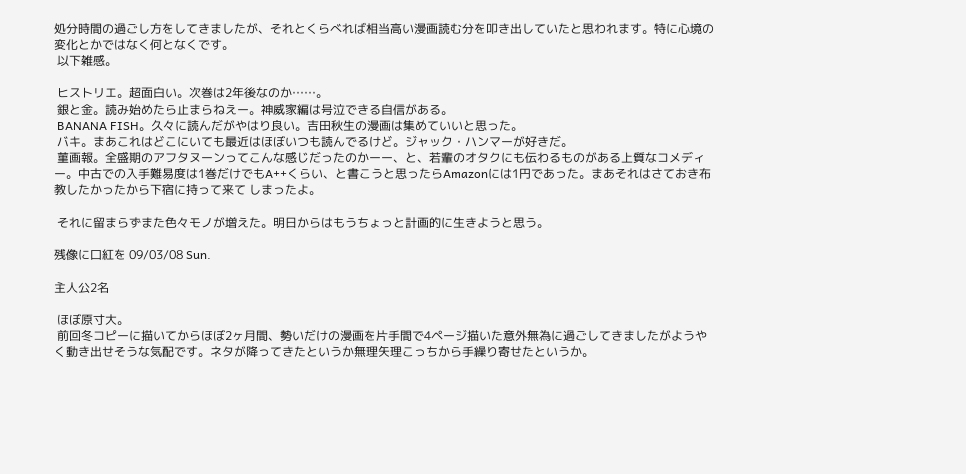処分時間の過ごし方をしてきましたが、それとくらべれば相当高い漫画読む分を叩き出していたと思われます。特に心境の変化とかではなく何となくです。
 以下雑感。

 ヒストリエ。超面白い。次巻は2年後なのか……。
 銀と金。読み始めたら止まらねえー。神威家編は号泣できる自信がある。
 BANANA FISH。久々に読んだがやはり良い。吉田秋生の漫画は集めていいと思った。
 バキ。まあこれはどこにいても最近はほぼいつも読んでるけど。ジャック・ハンマーが好きだ。
 菫画報。全盛期のアフタヌーンってこんな感じだったのかーー、と、若輩のオタクにも伝わるものがある上質なコメディー。中古での入手難易度は1巻だけでもA++くらい、と書こうと思ったらAmazonには1円であった。まあそれはさておき布教したかったから下宿に持って来て しまったよ。

 それに留まらずまた色々モノが増えた。明日からはもうちょっと計画的に生きようと思う。

残像に口紅を 09/03/08 Sun.

主人公2名

 ほぼ原寸大。
 前回冬コピーに描いてからほぼ2ヶ月間、勢いだけの漫画を片手間で4ページ描いた意外無為に過ごしてきましたがようやく動き出せそうな気配です。ネタが降ってきたというか無理矢理こっちから手繰り寄せたというか。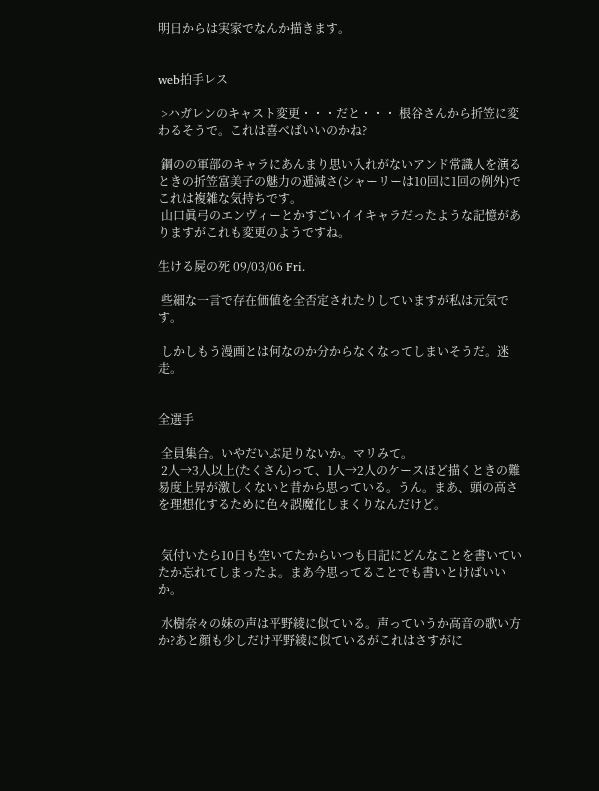明日からは実家でなんか描きます。


web拍手レス

 >ハガレンのキャスト変更・・・だと・・・ 根谷さんから折笠に変わるそうで。これは喜べばいいのかね?

 鋼のの軍部のキャラにあんまり思い入れがないアンド常識人を演るときの折笠富美子の魅力の逓減さ(シャーリーは10回に1回の例外)でこれは複雑な気持ちです。
 山口眞弓のエンヴィーとかすごいイイキャラだったような記憶がありますがこれも変更のようですね。

生ける屍の死 09/03/06 Fri.

 些細な一言で存在価値を全否定されたりしていますが私は元気です。

 しかしもう漫画とは何なのか分からなくなってしまいそうだ。迷走。


全選手

 全員集合。いやだいぶ足りないか。マリみて。
 2人→3人以上(たくさん)って、1人→2人のケースほど描くときの難易度上昇が激しくないと昔から思っている。うん。まあ、頭の高さを理想化するために色々誤魔化しまくりなんだけど。


 気付いたら10日も空いてたからいつも日記にどんなことを書いていたか忘れてしまったよ。まあ今思ってることでも書いとけばいいか。

 水樹奈々の妹の声は平野綾に似ている。声っていうか高音の歌い方か?あと顔も少しだけ平野綾に似ているがこれはさすがに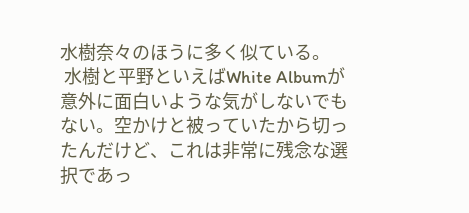水樹奈々のほうに多く似ている。
 水樹と平野といえばWhite Albumが意外に面白いような気がしないでもない。空かけと被っていたから切ったんだけど、これは非常に残念な選択であっ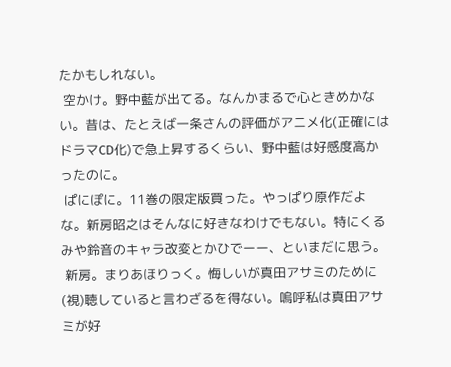たかもしれない。
 空かけ。野中藍が出てる。なんかまるで心ときめかない。昔は、たとえば一条さんの評価がアニメ化(正確にはドラマCD化)で急上昇するくらい、野中藍は好感度高かったのに。
 ぱにぽに。11巻の限定版買った。やっぱり原作だよな。新房昭之はそんなに好きなわけでもない。特にくるみや鈴音のキャラ改変とかひでーー、といまだに思う。
 新房。まりあほりっく。悔しいが真田アサミのために(視)聴していると言わざるを得ない。嗚呼私は真田アサミが好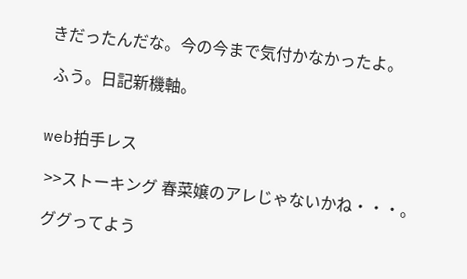きだったんだな。今の今まで気付かなかったよ。

 ふう。日記新機軸。


web拍手レス

 >>ストーキング 春菜嬢のアレじゃないかね・・・。

 ググってよう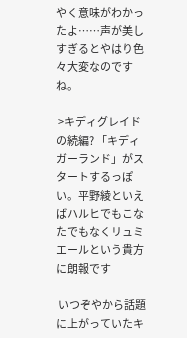やく意味がわかったよ……声が美しすぎるとやはり色々大変なのですね。

 >キディグレイドの続編? 「キディガーランド」がスタートするっぽい。平野綾といえばハルヒでもこなたでもなくリュミエールという貴方に朗報です

 いつぞやから話題に上がっていたキ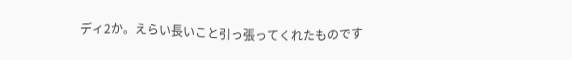ディ2か。えらい長いこと引っ張ってくれたものです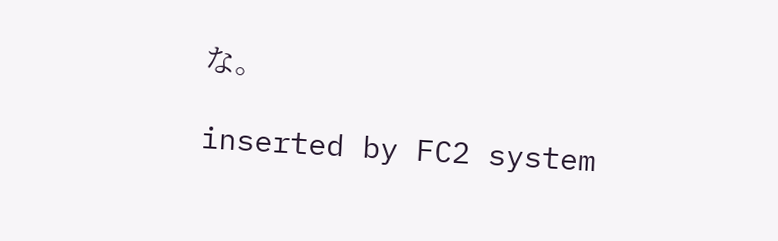な。

inserted by FC2 system